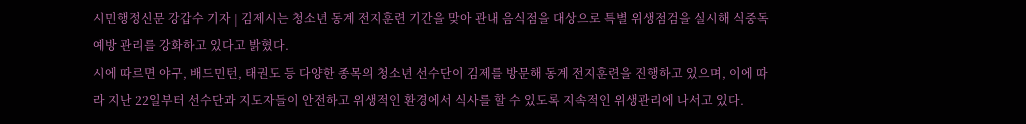시민행정신문 강갑수 기자 | 김제시는 청소년 동계 전지훈련 기간을 맞아 관내 음식점을 대상으로 특별 위생점검을 실시해 식중독 예방 관리를 강화하고 있다고 밝혔다.
시에 따르면 야구, 배드민턴, 태권도 등 다양한 종목의 청소년 선수단이 김제를 방문해 동계 전지훈련을 진행하고 있으며, 이에 따라 지난 22일부터 선수단과 지도자들이 안전하고 위생적인 환경에서 식사를 할 수 있도록 지속적인 위생관리에 나서고 있다.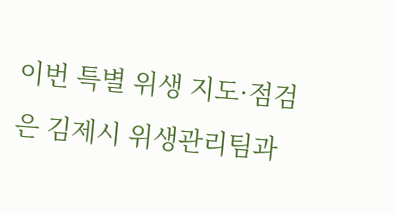이번 특별 위생 지도·점검은 김제시 위생관리팀과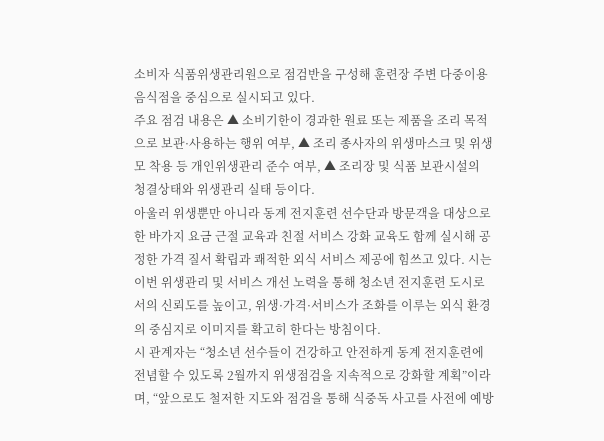소비자 식품위생관리원으로 점검반을 구성해 훈련장 주변 다중이용 음식점을 중심으로 실시되고 있다.
주요 점검 내용은 ▲ 소비기한이 경과한 원료 또는 제품을 조리 목적으로 보관·사용하는 행위 여부, ▲ 조리 종사자의 위생마스크 및 위생모 착용 등 개인위생관리 준수 여부, ▲ 조리장 및 식품 보관시설의 청결상태와 위생관리 실태 등이다.
아울러 위생뿐만 아니라 동계 전지훈련 선수단과 방문객을 대상으로 한 바가지 요금 근절 교육과 친절 서비스 강화 교육도 함께 실시해 공정한 가격 질서 확립과 쾌적한 외식 서비스 제공에 힘쓰고 있다. 시는 이번 위생관리 및 서비스 개선 노력을 통해 청소년 전지훈련 도시로서의 신뢰도를 높이고, 위생·가격·서비스가 조화를 이루는 외식 환경의 중심지로 이미지를 확고히 한다는 방침이다.
시 관계자는 “청소년 선수들이 건강하고 안전하게 동계 전지훈련에 전념할 수 있도록 2월까지 위생점검을 지속적으로 강화할 계획”이라며, “앞으로도 철저한 지도와 점검을 통해 식중독 사고를 사전에 예방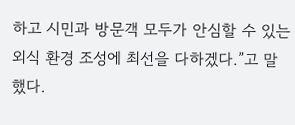하고 시민과 방문객 모두가 안심할 수 있는 외식 환경 조성에 최선을 다하겠다.”고 말했다.